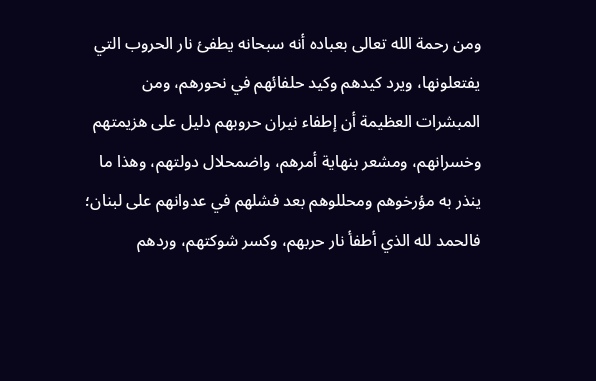ومن رحمة الله تعالى بعباده أنه سبحانه يطفئ نار الحروب التي يفتعلونها، ويرد كيدهم وكيد حلفائهم في نحورهم، ومن المبشرات العظيمة أن إطفاء نيران حروبهم دليل على هزيمتهم وخسرانهم، ومشعر بنهاية أمرهم، واضمحلال دولتهم، وهذا ما ينذر به مؤرخوهم ومحللوهم بعد فشلهم في عدوانهم على لبنان؛ فالحمد لله الذي أطفأ نار حربهم، وكسر شوكتهم، وردهم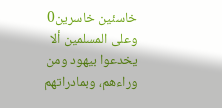خاسئين خاسرين0
وعلى المسلمين ألا يخدعوا بيهود ومن وراءهم، وبمادراتهم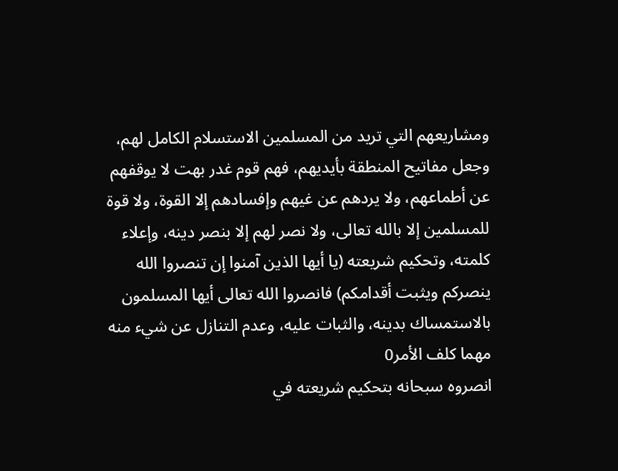ومشاريعهم التي تريد من المسلمين الاستسلام الكامل لهم، وجعل مفاتيح المنطقة بأيديهم، فهم قوم غدر بهت لا يوقفهم عن أطماعهم، ولا يردهم عن غيهم وإفسادهم إلا القوة، ولا قوة للمسلمين إلا بالله تعالى، ولا نصر لهم إلا بنصر دينه، وإعلاء كلمته، وتحكيم شريعته (يا أيها الذين آمنوا إن تنصروا الله ينصركم ويثبت أقدامكم) فانصروا الله تعالى أيها المسلمون بالاستمساك بدينه، والثبات عليه، وعدم التنازل عن شيء منه مهما كلف الأمر0
انصروه سبحانه بتحكيم شريعته في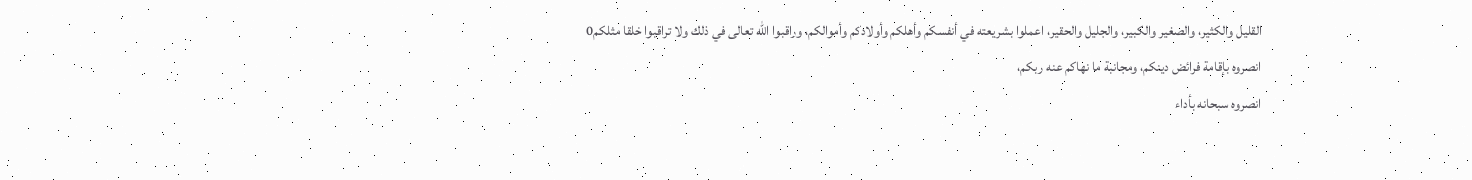القليل والكثير، والصغير والكبير، والجليل والحقير، اعملوا بشريعته في أنفسكم وأهلكم وأولادكم وأموالكم، وراقبوا الله تعالى في ذلك ولا تراقبوا خلقا مثلكم0
انصروه بإقامة فرائض دينكم، ومجانبة ما نهاكم عنه ربكم،
انصروه سبحانه بأداء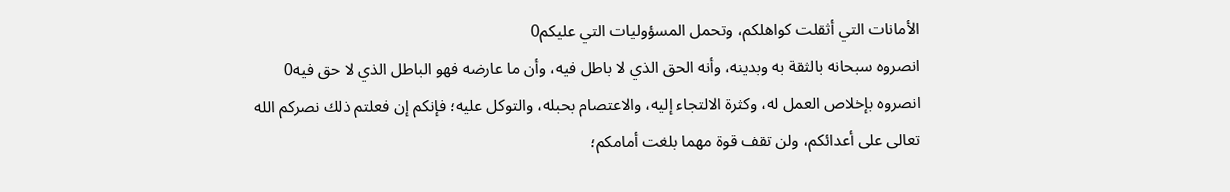الأمانات التي أثقلت كواهلكم، وتحمل المسؤوليات التي عليكم0
انصروه سبحانه بالثقة به وبدينه، وأنه الحق الذي لا باطل فيه، وأن ما عارضه فهو الباطل الذي لا حق فيه0
انصروه بإخلاص العمل له، وكثرة الالتجاء إليه، والاعتصام بحبله، والتوكل عليه؛ فإنكم إن فعلتم ذلك نصركم الله تعالى على أعدائكم، ولن تقف قوة مهما بلغت أمامكم؛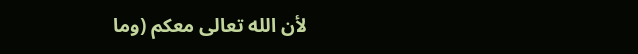لأن الله تعالى معكم (وما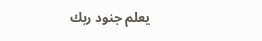يعلم جنود ربك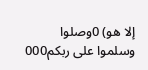إلا هو) 0وصلوا وسلموا على ربكم000